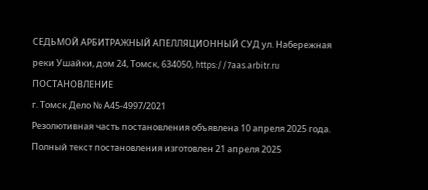СЕДЬМОЙ АРБИТРАЖНЫЙ АПЕЛЛЯЦИОННЫЙ СУД ул. Набережная реки Ушайки, дом 24, Томск, 634050, https://7aas.arbitr.ru
ПОСТАНОВЛЕНИЕ
г. Томск Дело № А45-4997/2021
Резолютивная часть постановления объявлена 10 апреля 2025 года. Полный текст постановления изготовлен 21 апреля 2025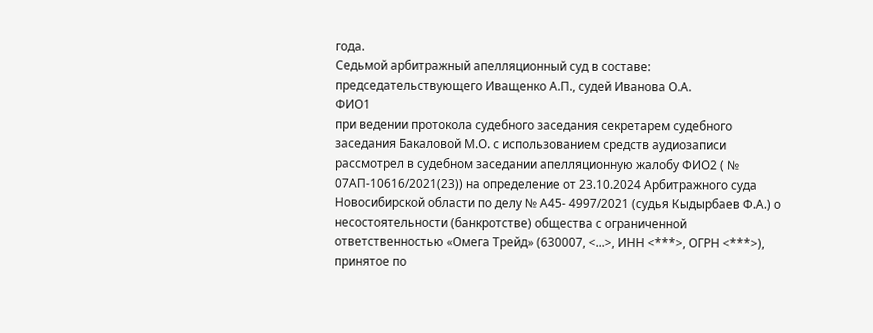года.
Седьмой арбитражный апелляционный суд в составе:
председательствующего Иващенко А.П., судей Иванова О.А.
ФИО1
при ведении протокола судебного заседания секретарем судебного заседания Бакаловой М.О. с использованием средств аудиозаписи рассмотрел в судебном заседании апелляционную жалобу ФИО2 ( № 07АП-10616/2021(23)) на определение от 23.10.2024 Арбитражного суда Новосибирской области по делу № А45- 4997/2021 (судья Кыдырбаев Ф.А.) о несостоятельности (банкротстве) общества с ограниченной ответственностью «Омега Трейд» (630007, <...>, ИНН <***>, ОГРН <***>), принятое по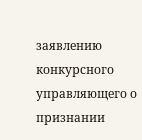заявлению конкурсного управляющего о признании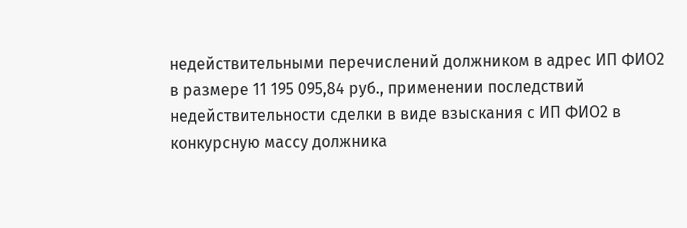недействительными перечислений должником в адрес ИП ФИО2 в размере 11 195 095,84 руб., применении последствий недействительности сделки в виде взыскания с ИП ФИО2 в конкурсную массу должника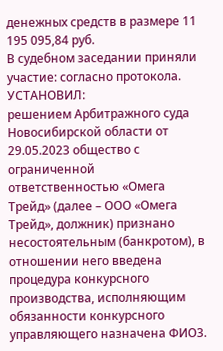денежных средств в размере 11 195 095,84 руб.
В судебном заседании приняли участие: согласно протокола.
УСТАНОВИЛ:
решением Арбитражного суда Новосибирской области от 29.05.2023 общество с ограниченной ответственностью «Омега Трейд» (далее – ООО «Омега Трейд», должник) признано несостоятельным (банкротом), в отношении него введена процедура конкурсного производства, исполняющим обязанности конкурсного управляющего назначена ФИО3.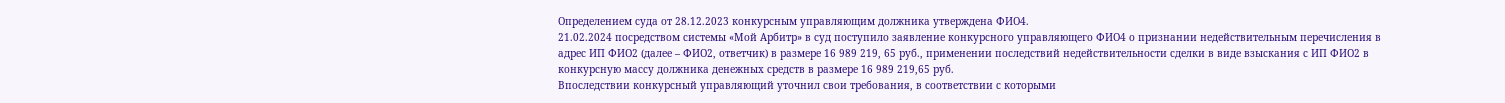Определением суда от 28.12.2023 конкурсным управляющим должника утверждена ФИО4.
21.02.2024 посредством системы «Мой Арбитр» в суд поступило заявление конкурсного управляющего ФИО4 о признании недействительным перечисления в адрес ИП ФИО2 (далее – ФИО2, ответчик) в размере 16 989 219, 65 руб., применении последствий недействительности сделки в виде взыскания с ИП ФИО2 в конкурсную массу должника денежных средств в размере 16 989 219,65 руб.
Впоследствии конкурсный управляющий уточнил свои требования, в соответствии с которыми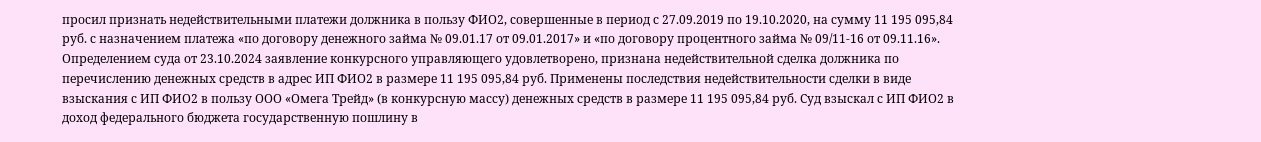просил признать недействительными платежи должника в пользу ФИО2, совершенные в период с 27.09.2019 по 19.10.2020, на сумму 11 195 095,84 руб. с назначением платежа «по договору денежного займа № 09.01.17 от 09.01.2017» и «по договору процентного займа № 09/11-16 от 09.11.16».
Определением суда от 23.10.2024 заявление конкурсного управляющего удовлетворено, признана недействительной сделка должника по перечислению денежных средств в адрес ИП ФИО2 в размере 11 195 095,84 руб. Применены последствия недействительности сделки в виде взыскания с ИП ФИО2 в пользу ООО «Омега Трейд» (в конкурсную массу) денежных средств в размере 11 195 095,84 руб. Суд взыскал с ИП ФИО2 в доход федерального бюджета государственную пошлину в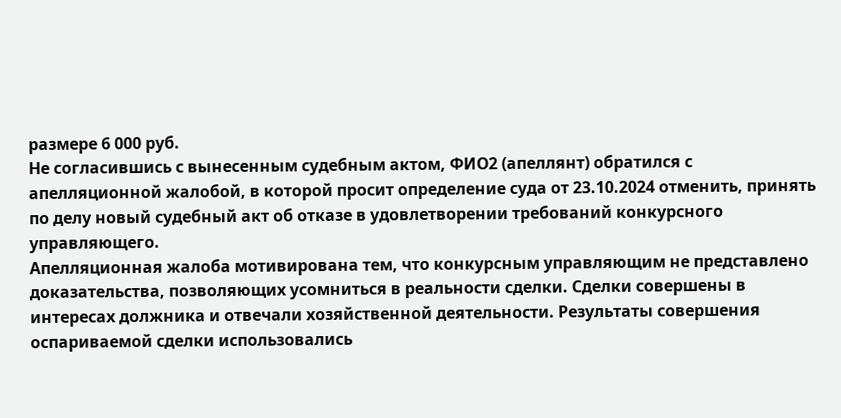размере 6 000 руб.
Не согласившись с вынесенным судебным актом, ФИО2 (апеллянт) обратился с апелляционной жалобой, в которой просит определение суда от 23.10.2024 отменить, принять по делу новый судебный акт об отказе в удовлетворении требований конкурсного управляющего.
Апелляционная жалоба мотивирована тем, что конкурсным управляющим не представлено доказательства, позволяющих усомниться в реальности сделки. Сделки совершены в интересах должника и отвечали хозяйственной деятельности. Результаты совершения оспариваемой сделки использовались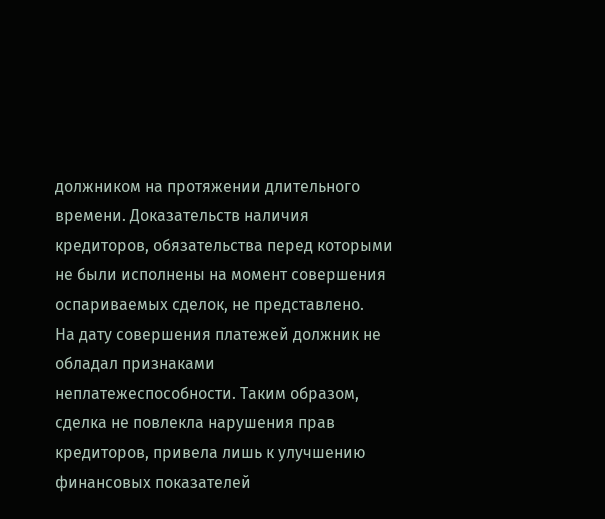должником на протяжении длительного времени. Доказательств наличия кредиторов, обязательства перед которыми не были исполнены на момент совершения оспариваемых сделок, не представлено.
На дату совершения платежей должник не обладал признаками неплатежеспособности. Таким образом, сделка не повлекла нарушения прав кредиторов, привела лишь к улучшению финансовых показателей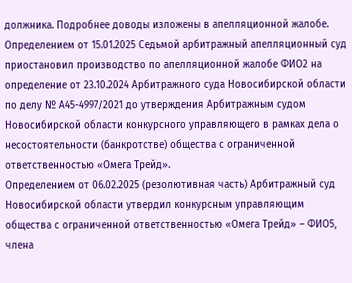должника. Подробнее доводы изложены в апелляционной жалобе.
Определением от 15.01.2025 Седьмой арбитражный апелляционный суд приостановил производство по апелляционной жалобе ФИО2 на определение от 23.10.2024 Арбитражного суда Новосибирской области по делу № А45-4997/2021 до утверждения Арбитражным судом Новосибирской области конкурсного управляющего в рамках дела о несостоятельности (банкротстве) общества с ограниченной ответственностью «Омега Трейд».
Определением от 06.02.2025 (резолютивная часть) Арбитражный суд Новосибирской области утвердил конкурсным управляющим общества с ограниченной ответственностью «Омега Трейд» – ФИО5, члена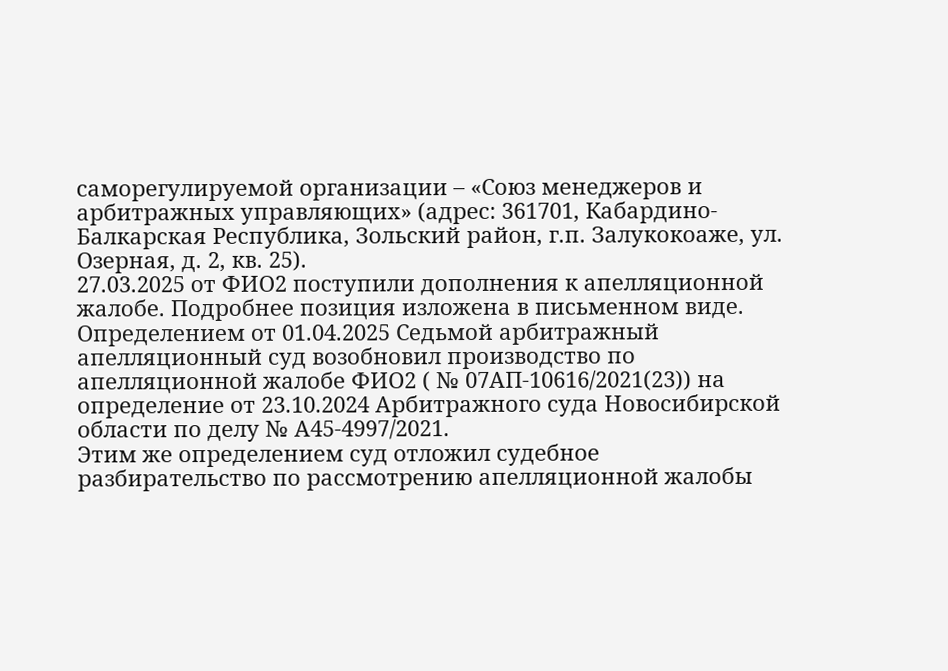саморегулируемой организации – «Союз менеджеров и арбитражных управляющих» (адрес: 361701, Кабардино-Балкарская Республика, Зольский район, г.п. Залукокоаже, ул. Озерная, д. 2, кв. 25).
27.03.2025 от ФИО2 поступили дополнения к апелляционной жалобе. Подробнее позиция изложена в письменном виде.
Определением от 01.04.2025 Седьмой арбитражный апелляционный суд возобновил производство по апелляционной жалобе ФИО2 ( № 07АП-10616/2021(23)) на определение от 23.10.2024 Арбитражного суда Новосибирской области по делу № А45-4997/2021.
Этим же определением суд отложил судебное разбирательство по рассмотрению апелляционной жалобы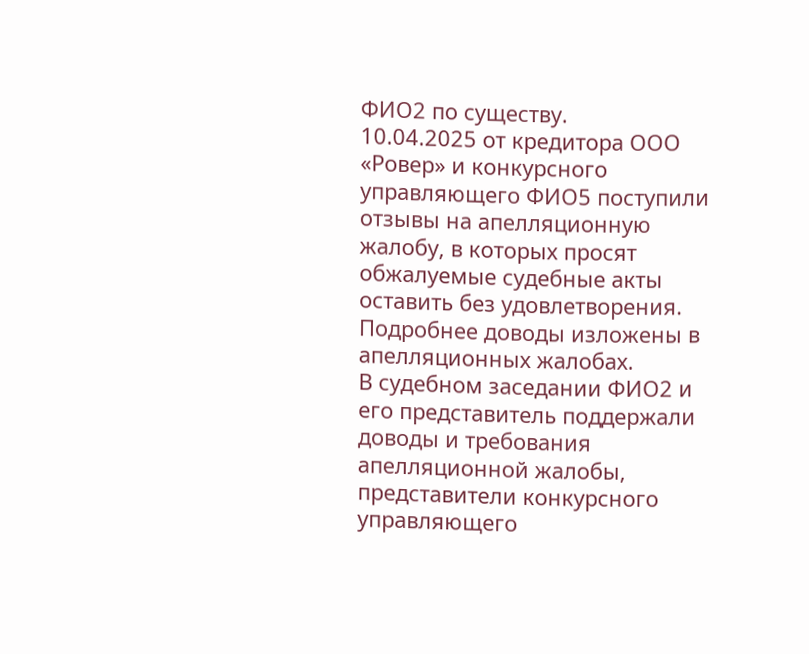ФИО2 по существу.
10.04.2025 от кредитора ООО «Ровер» и конкурсного управляющего ФИО5 поступили отзывы на апелляционную жалобу, в которых просят обжалуемые судебные акты оставить без удовлетворения. Подробнее доводы изложены в апелляционных жалобах.
В судебном заседании ФИО2 и его представитель поддержали доводы и требования апелляционной жалобы, представители конкурсного управляющего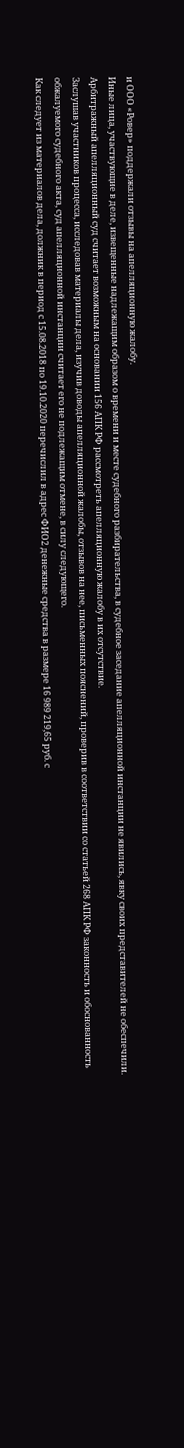и ООО «Ровер» поддержали отзывы на апелляционную жалобу.
Иные лица, участвующие в деле, извещенные надлежащим образом о времени и месте судебного разбирательства, в судебное заседание апелляционной инстанции не явились, явку своих представителей не обеспечили.
Арбитражный апелляционный суд считает возможным на основании 156 АПК РФ рассмотреть апелляционную жалобу в их отсутствие.
Заслушав участников процесса, исследовав материалы дела, изучив доводы апелляционной жалобы, отзывов на нее, письменных пояснений, проверив в соответствии со статьей 268 АПК РФ законность и обоснованность обжалуемого судебного акта, суд апелляционной инстанции считает его не подлежащим отмене, в силу следующего.
Как следует из материалов дела, должник в период с 15.08.2018 по 19.10.2020 перечислил в адрес ФИО2 денежные средства в размере 16 989 219,65 руб. с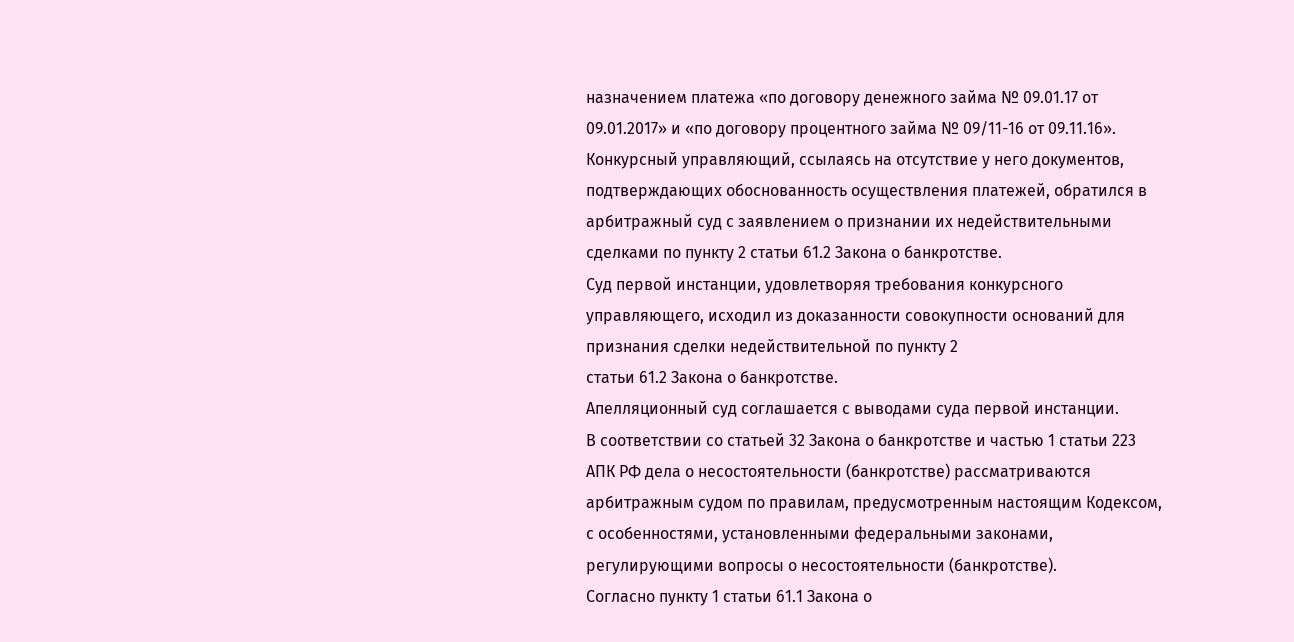назначением платежа «по договору денежного займа № 09.01.17 от 09.01.2017» и «по договору процентного займа № 09/11-16 от 09.11.16».
Конкурсный управляющий, ссылаясь на отсутствие у него документов, подтверждающих обоснованность осуществления платежей, обратился в арбитражный суд с заявлением о признании их недействительными сделками по пункту 2 статьи 61.2 Закона о банкротстве.
Суд первой инстанции, удовлетворяя требования конкурсного управляющего, исходил из доказанности совокупности оснований для признания сделки недействительной по пункту 2
статьи 61.2 Закона о банкротстве.
Апелляционный суд соглашается с выводами суда первой инстанции.
В соответствии со статьей 32 Закона о банкротстве и частью 1 статьи 223 АПК РФ дела о несостоятельности (банкротстве) рассматриваются арбитражным судом по правилам, предусмотренным настоящим Кодексом, с особенностями, установленными федеральными законами, регулирующими вопросы о несостоятельности (банкротстве).
Согласно пункту 1 статьи 61.1 Закона о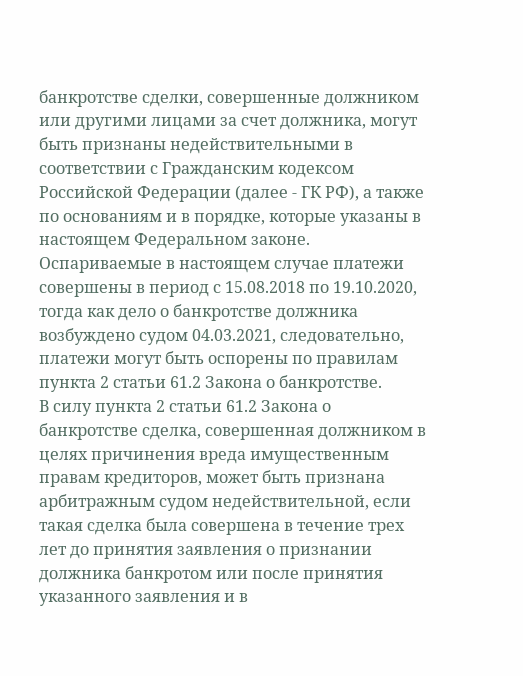банкротстве сделки, совершенные должником или другими лицами за счет должника, могут быть признаны недействительными в соответствии с Гражданским кодексом Российской Федерации (далее - ГК РФ), а также по основаниям и в порядке, которые указаны в настоящем Федеральном законе.
Оспариваемые в настоящем случае платежи совершены в период с 15.08.2018 по 19.10.2020, тогда как дело о банкротстве должника возбуждено судом 04.03.2021, следовательно, платежи могут быть оспорены по правилам пункта 2 статьи 61.2 Закона о банкротстве.
В силу пункта 2 статьи 61.2 Закона о банкротстве сделка, совершенная должником в целях причинения вреда имущественным правам кредиторов, может быть признана арбитражным судом недействительной, если такая сделка была совершена в течение трех лет до принятия заявления о признании должника банкротом или после принятия указанного заявления и в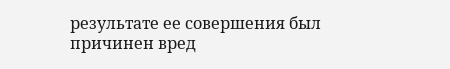результате ее совершения был причинен вред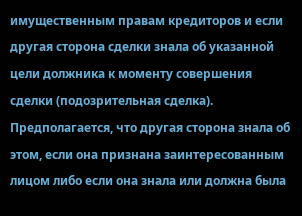имущественным правам кредиторов и если другая сторона сделки знала об указанной цели должника к моменту совершения сделки (подозрительная сделка). Предполагается, что другая сторона знала об этом, если она признана заинтересованным лицом либо если она знала или должна была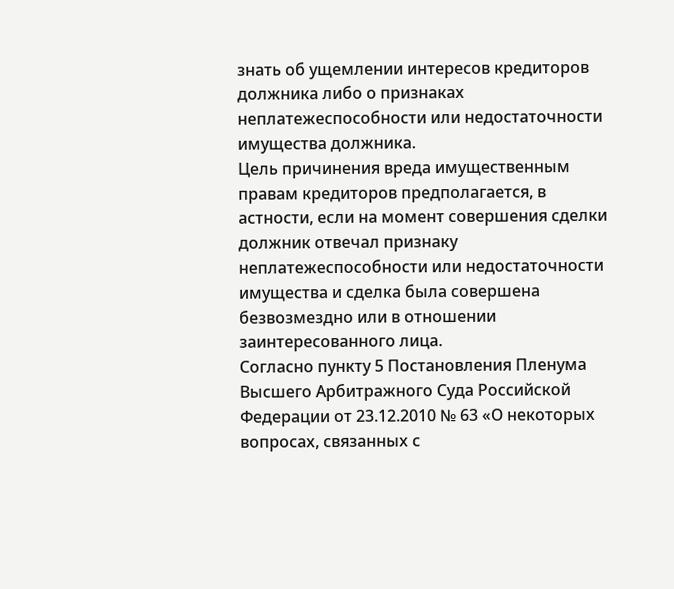знать об ущемлении интересов кредиторов должника либо о признаках неплатежеспособности или недостаточности имущества должника.
Цель причинения вреда имущественным правам кредиторов предполагается, в астности, если на момент совершения сделки должник отвечал признаку неплатежеспособности или недостаточности имущества и сделка была совершена безвозмездно или в отношении заинтересованного лица.
Согласно пункту 5 Постановления Пленума Высшего Арбитражного Суда Российской Федерации от 23.12.2010 № 63 «О некоторых вопросах, связанных с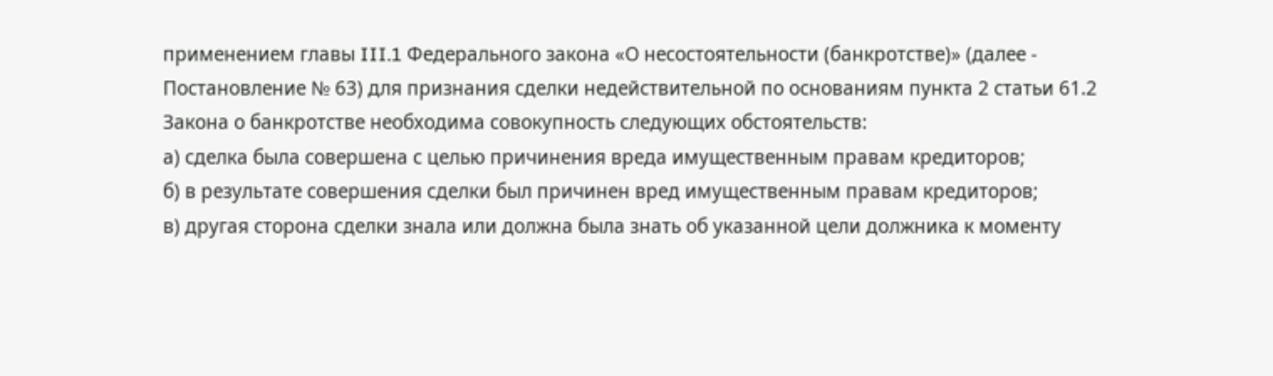применением главы III.1 Федерального закона «О несостоятельности (банкротстве)» (далее - Постановление № 63) для признания сделки недействительной по основаниям пункта 2 статьи 61.2 Закона о банкротстве необходима совокупность следующих обстоятельств:
а) сделка была совершена с целью причинения вреда имущественным правам кредиторов;
б) в результате совершения сделки был причинен вред имущественным правам кредиторов;
в) другая сторона сделки знала или должна была знать об указанной цели должника к моменту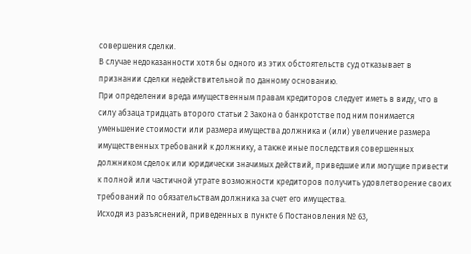совершения сделки.
В случае недоказанности хотя бы одного из этих обстоятельств суд отказывает в признании сделки недействительной по данному основанию.
При определении вреда имущественным правам кредиторов следует иметь в виду, что в силу абзаца тридцать второго статьи 2 Закона о банкротстве под ним понимается уменьшение стоимости или размера имущества должника и (или) увеличение размера имущественных требований к должнику, а также иные последствия совершенных должником сделок или юридически значимых действий, приведшие или могущие привести к полной или частичной утрате возможности кредиторов получить удовлетворение своих требований по обязательствам должника за счет его имущества.
Исходя из разъяснений, приведенных в пункте 6 Постановления № 63,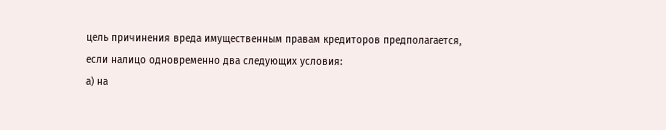цель причинения вреда имущественным правам кредиторов предполагается, если налицо одновременно два следующих условия:
а) на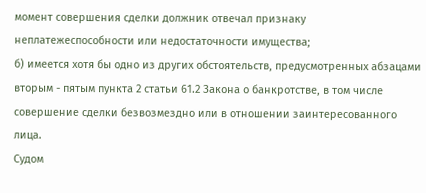момент совершения сделки должник отвечал признаку неплатежеспособности или недостаточности имущества;
б) имеется хотя бы одно из других обстоятельств, предусмотренных абзацами вторым - пятым пункта 2 статьи 61.2 Закона о банкротстве, в том числе совершение сделки безвозмездно или в отношении заинтересованного лица.
Судом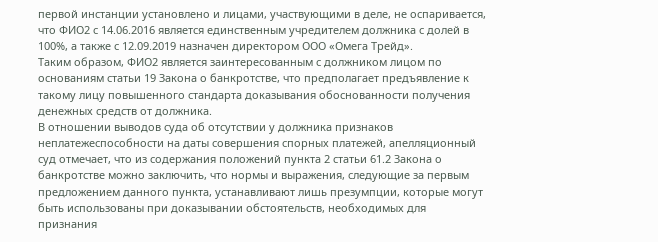первой инстанции установлено и лицами, участвующими в деле, не оспаривается, что ФИО2 с 14.06.2016 является единственным учредителем должника с долей в 100%, а также с 12.09.2019 назначен директором ООО «Омега Трейд».
Таким образом, ФИО2 является заинтересованным с должником лицом по основаниям статьи 19 Закона о банкротстве, что предполагает предъявление к такому лицу повышенного стандарта доказывания обоснованности получения денежных средств от должника.
В отношении выводов суда об отсутствии у должника признаков неплатежеспособности на даты совершения спорных платежей, апелляционный суд отмечает, что из содержания положений пункта 2 статьи 61.2 Закона о банкротстве можно заключить, что нормы и выражения, следующие за первым предложением данного пункта, устанавливают лишь презумпции, которые могут быть использованы при доказывании обстоятельств, необходимых для признания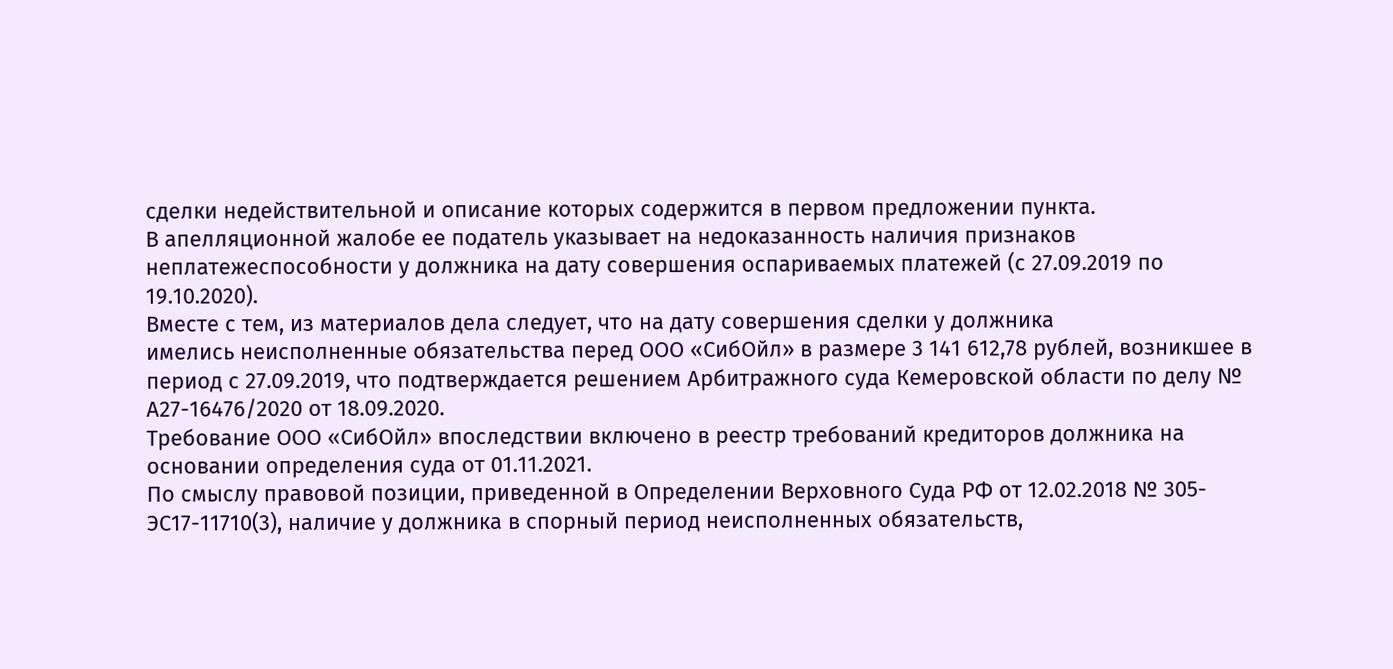сделки недействительной и описание которых содержится в первом предложении пункта.
В апелляционной жалобе ее податель указывает на недоказанность наличия признаков неплатежеспособности у должника на дату совершения оспариваемых платежей (с 27.09.2019 по 19.10.2020).
Вместе с тем, из материалов дела следует, что на дату совершения сделки у должника
имелись неисполненные обязательства перед ООО «СибОйл» в размере 3 141 612,78 рублей, возникшее в период с 27.09.2019, что подтверждается решением Арбитражного суда Кемеровской области по делу № А27-16476/2020 от 18.09.2020.
Требование ООО «СибОйл» впоследствии включено в реестр требований кредиторов должника на основании определения суда от 01.11.2021.
По смыслу правовой позиции, приведенной в Определении Верховного Суда РФ от 12.02.2018 № 305-ЭС17-11710(3), наличие у должника в спорный период неисполненных обязательств,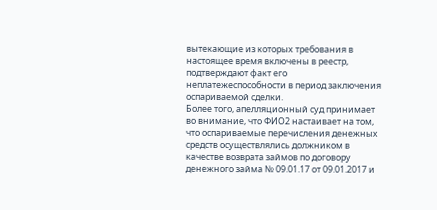вытекающие из которых требования в настоящее время включены в реестр, подтверждают факт его неплатежеспособности в период заключения оспариваемой сделки.
Более того, апелляционный суд принимает во внимание, что ФИО2 настаивает на том, что оспариваемые перечисления денежных средств осуществлялись должником в качестве возврата займов по договору денежного займа № 09.01.17 от 09.01.2017 и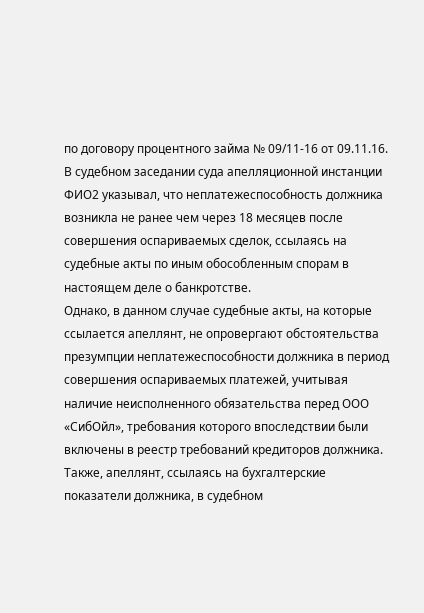по договору процентного займа № 09/11-16 от 09.11.16.
В судебном заседании суда апелляционной инстанции ФИО2 указывал, что неплатежеспособность должника возникла не ранее чем через 18 месяцев после совершения оспариваемых сделок, ссылаясь на судебные акты по иным обособленным спорам в настоящем деле о банкротстве.
Однако, в данном случае судебные акты, на которые ссылается апеллянт, не опровергают обстоятельства презумпции неплатежеспособности должника в период совершения оспариваемых платежей, учитывая наличие неисполненного обязательства перед ООО «СибОйл», требования которого впоследствии были включены в реестр требований кредиторов должника.
Также, апеллянт, ссылаясь на бухгалтерские показатели должника, в судебном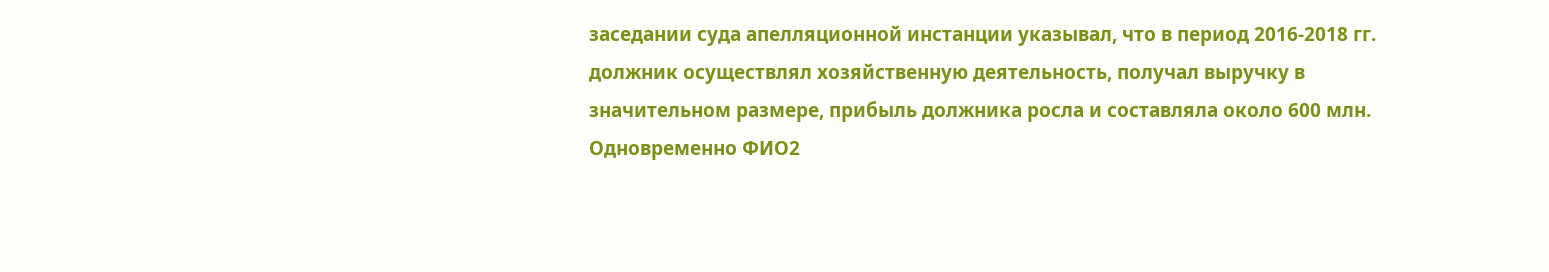заседании суда апелляционной инстанции указывал, что в период 2016-2018 гг. должник осуществлял хозяйственную деятельность, получал выручку в значительном размере, прибыль должника росла и составляла около 600 млн.
Одновременно ФИО2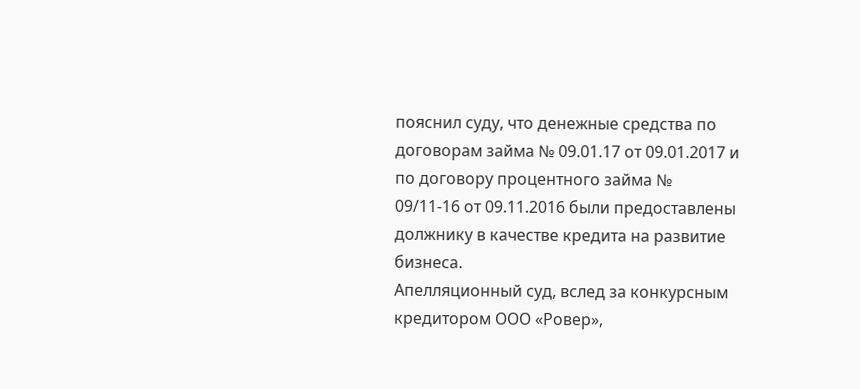пояснил суду, что денежные средства по договорам займа № 09.01.17 от 09.01.2017 и по договору процентного займа № 09/11-16 от 09.11.2016 были предоставлены должнику в качестве кредита на развитие бизнеса.
Апелляционный суд, вслед за конкурсным кредитором ООО «Ровер»,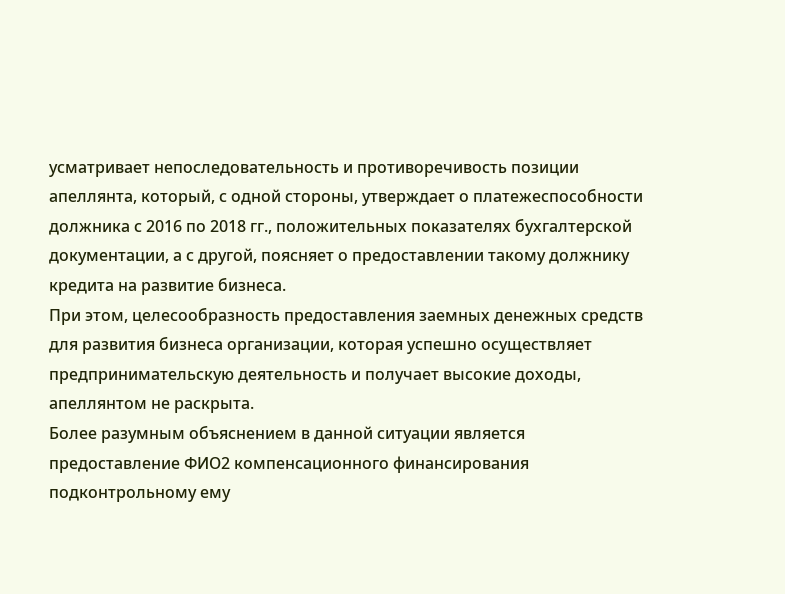усматривает непоследовательность и противоречивость позиции апеллянта, который, с одной стороны, утверждает о платежеспособности должника с 2016 по 2018 гг., положительных показателях бухгалтерской документации, а с другой, поясняет о предоставлении такому должнику кредита на развитие бизнеса.
При этом, целесообразность предоставления заемных денежных средств для развития бизнеса организации, которая успешно осуществляет предпринимательскую деятельность и получает высокие доходы, апеллянтом не раскрыта.
Более разумным объяснением в данной ситуации является предоставление ФИО2 компенсационного финансирования подконтрольному ему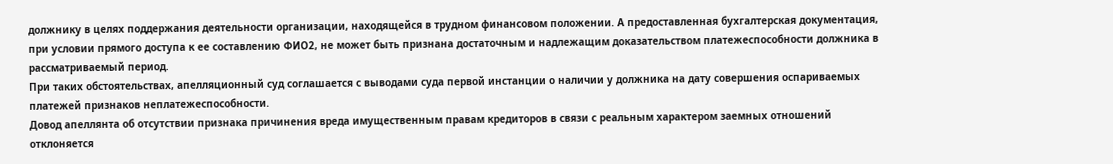должнику в целях поддержания деятельности организации, находящейся в трудном финансовом положении. А предоставленная бухгалтерская документация, при условии прямого доступа к ее составлению ФИО2, не может быть признана достаточным и надлежащим доказательством платежеспособности должника в рассматриваемый период.
При таких обстоятельствах, апелляционный суд соглашается с выводами суда первой инстанции о наличии у должника на дату совершения оспариваемых платежей признаков неплатежеспособности.
Довод апеллянта об отсутствии признака причинения вреда имущественным правам кредиторов в связи с реальным характером заемных отношений отклоняется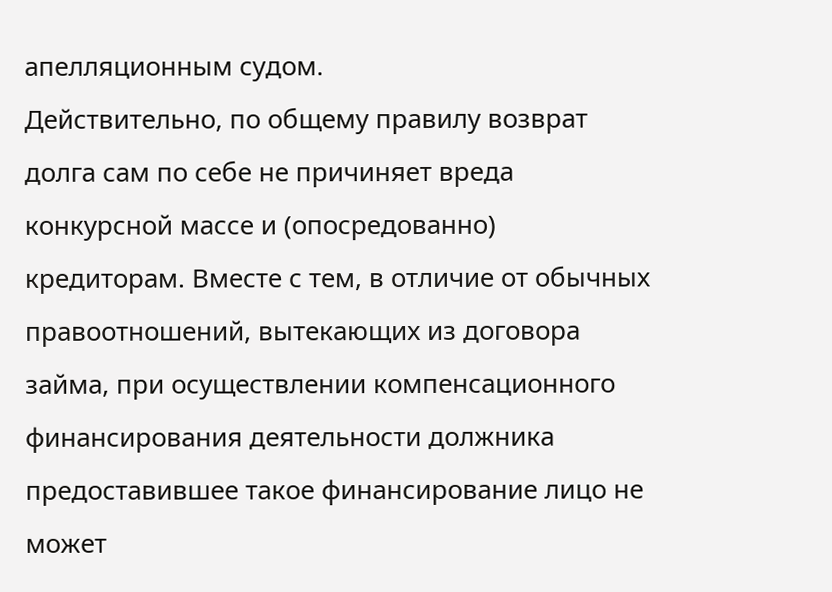апелляционным судом.
Действительно, по общему правилу возврат долга сам по себе не причиняет вреда конкурсной массе и (опосредованно) кредиторам. Вместе с тем, в отличие от обычных правоотношений, вытекающих из договора займа, при осуществлении компенсационного финансирования деятельности должника предоставившее такое финансирование лицо не может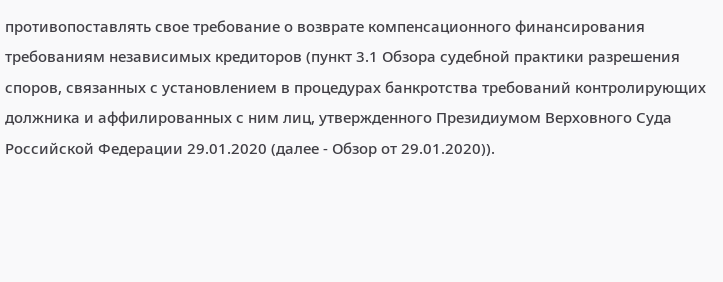противопоставлять свое требование о возврате компенсационного финансирования требованиям независимых кредиторов (пункт 3.1 Обзора судебной практики разрешения споров, связанных с установлением в процедурах банкротства требований контролирующих должника и аффилированных с ним лиц, утвержденного Президиумом Верховного Суда Российской Федерации 29.01.2020 (далее - Обзор от 29.01.2020)).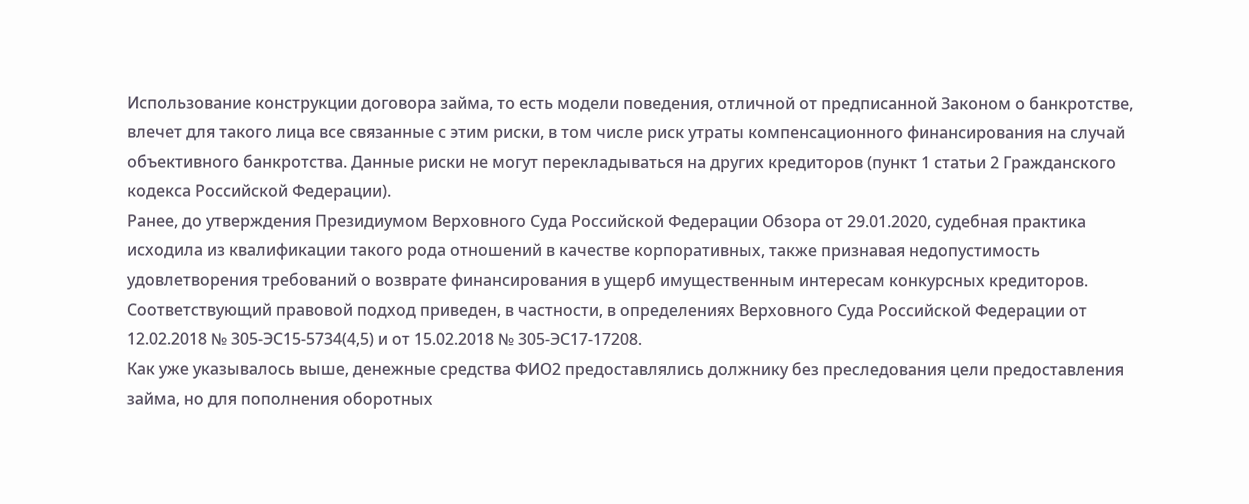Использование конструкции договора займа, то есть модели поведения, отличной от предписанной Законом о банкротстве, влечет для такого лица все связанные с этим риски, в том числе риск утраты компенсационного финансирования на случай объективного банкротства. Данные риски не могут перекладываться на других кредиторов (пункт 1 статьи 2 Гражданского кодекса Российской Федерации).
Ранее, до утверждения Президиумом Верховного Суда Российской Федерации Обзора от 29.01.2020, судебная практика исходила из квалификации такого рода отношений в качестве корпоративных, также признавая недопустимость удовлетворения требований о возврате финансирования в ущерб имущественным интересам конкурсных кредиторов.
Соответствующий правовой подход приведен, в частности, в определениях Верховного Суда Российской Федерации от 12.02.2018 № 305-ЭС15-5734(4,5) и от 15.02.2018 № 305-ЭС17-17208.
Как уже указывалось выше, денежные средства ФИО2 предоставлялись должнику без преследования цели предоставления займа, но для пополнения оборотных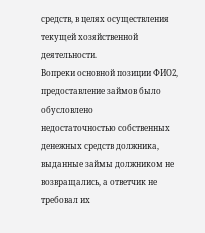средств, в целях осуществления текущей хозяйственной деятельности.
Вопреки основной позиции ФИО2, предоставление займов было обусловлено
недостаточностью собственных денежных средств должника, выданные займы должником не возвращались, а ответчик не требовал их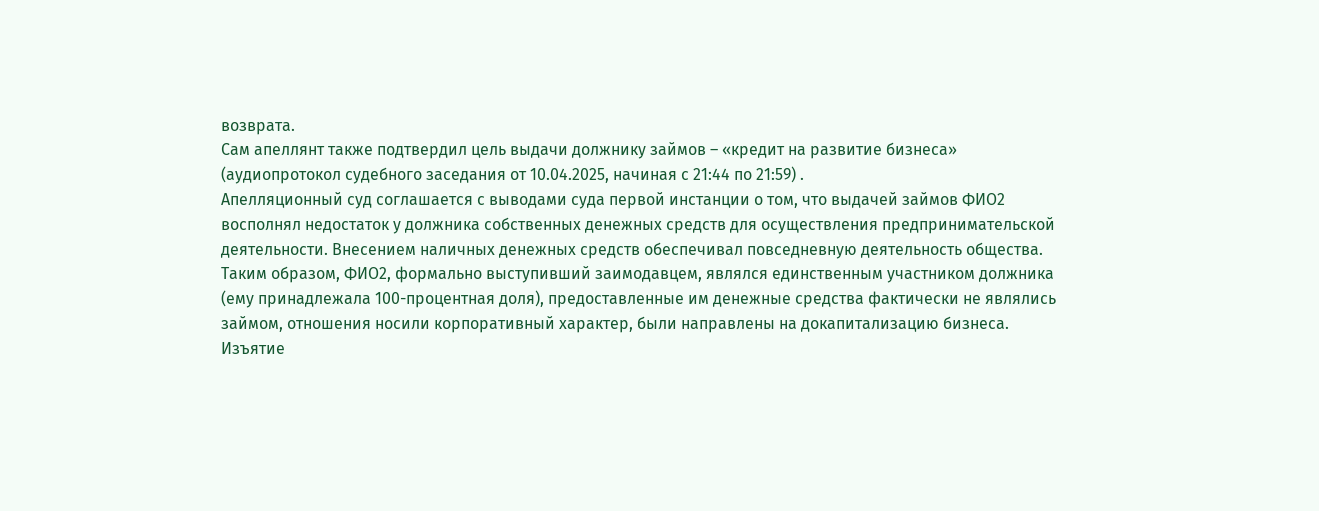возврата.
Сам апеллянт также подтвердил цель выдачи должнику займов – «кредит на развитие бизнеса» (аудиопротокол судебного заседания от 10.04.2025, начиная с 21:44 по 21:59) .
Апелляционный суд соглашается с выводами суда первой инстанции о том, что выдачей займов ФИО2 восполнял недостаток у должника собственных денежных средств для осуществления предпринимательской деятельности. Внесением наличных денежных средств обеспечивал повседневную деятельность общества.
Таким образом, ФИО2, формально выступивший заимодавцем, являлся единственным участником должника (ему принадлежала 100-процентная доля), предоставленные им денежные средства фактически не являлись займом, отношения носили корпоративный характер, были направлены на докапитализацию бизнеса.
Изъятие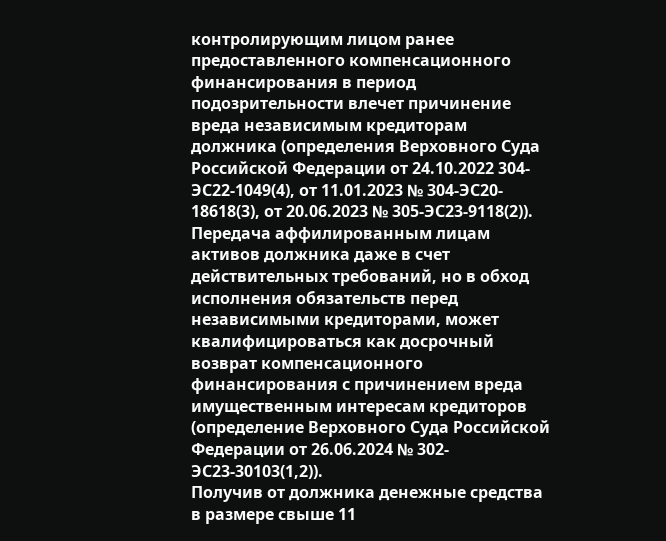контролирующим лицом ранее предоставленного компенсационного финансирования в период подозрительности влечет причинение вреда независимым кредиторам должника (определения Верховного Суда Российской Федерации от 24.10.2022 304-ЭС22-1049(4), от 11.01.2023 № 304-ЭС20- 18618(3), от 20.06.2023 № 305-ЭС23-9118(2)).
Передача аффилированным лицам активов должника даже в счет действительных требований, но в обход исполнения обязательств перед независимыми кредиторами, может квалифицироваться как досрочный возврат компенсационного финансирования с причинением вреда имущественным интересам кредиторов (определение Верховного Суда Российской Федерации от 26.06.2024 № 302-ЭС23-30103(1,2)).
Получив от должника денежные средства в размере свыше 11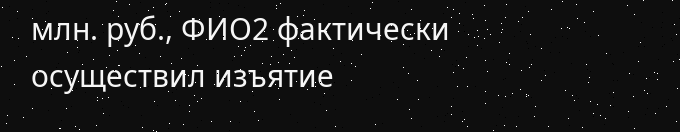млн. руб., ФИО2 фактически осуществил изъятие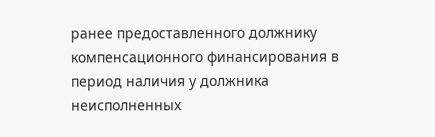ранее предоставленного должнику компенсационного финансирования в период наличия у должника неисполненных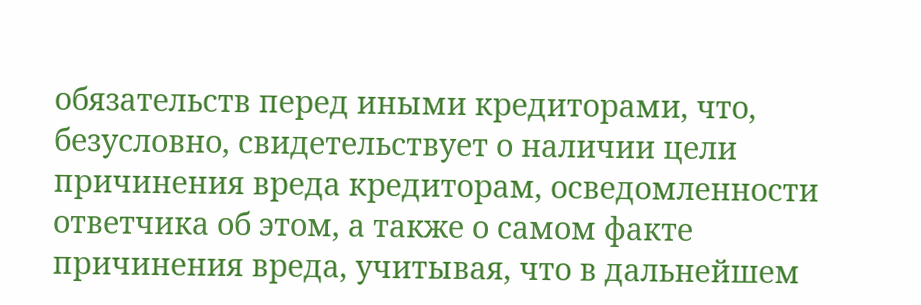обязательств перед иными кредиторами, что, безусловно, свидетельствует о наличии цели причинения вреда кредиторам, осведомленности ответчика об этом, а также о самом факте причинения вреда, учитывая, что в дальнейшем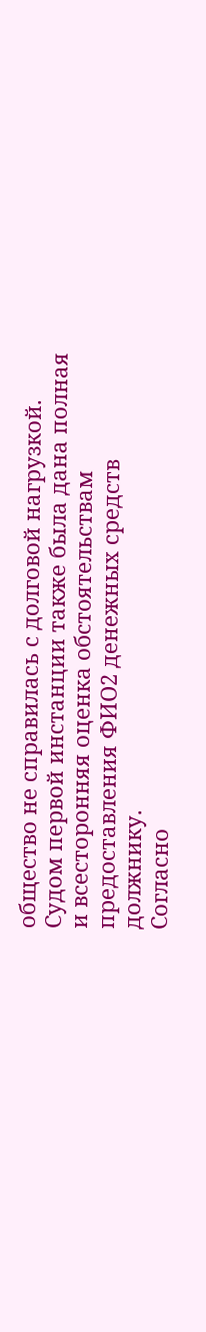общество не справилась с долговой нагрузкой.
Судом первой инстанции также была дана полная и всесторонняя оценка обстоятельствам предоставления ФИО2 денежных средств должнику.
Согласно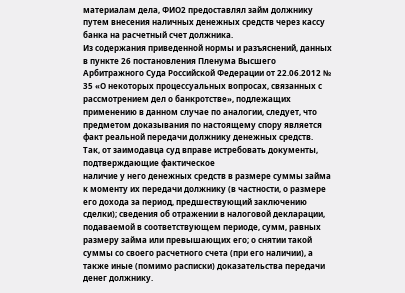материалам дела, ФИО2 предоставлял займ должнику путем внесения наличных денежных средств через кассу банка на расчетный счет должника.
Из содержания приведенной нормы и разъяснений, данных в пункте 26 постановления Пленума Высшего Арбитражного Суда Российской Федерации от 22.06.2012 № 35 «О некоторых процессуальных вопросах, связанных с рассмотрением дел о банкротстве», подлежащих применению в данном случае по аналогии, следует, что предметом доказывания по настоящему спору является факт реальной передачи должнику денежных средств.
Так, от заимодавца суд вправе истребовать документы, подтверждающие фактическое
наличие у него денежных средств в размере суммы займа к моменту их передачи должнику (в частности, о размере его дохода за период, предшествующий заключению сделки); сведения об отражении в налоговой декларации, подаваемой в соответствующем периоде, сумм, равных размеру займа или превышающих его; о снятии такой суммы со своего расчетного счета (при его наличии), а также иные (помимо расписки) доказательства передачи денег должнику.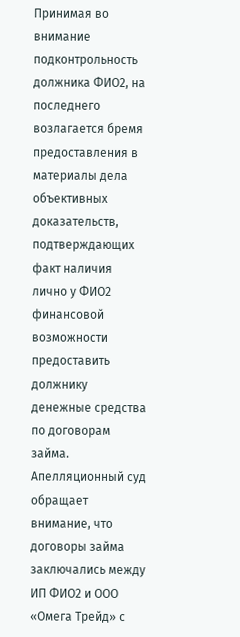Принимая во внимание подконтрольность должника ФИО2, на последнего возлагается бремя предоставления в материалы дела объективных доказательств, подтверждающих факт наличия лично у ФИО2 финансовой возможности предоставить должнику денежные средства по договорам займа.
Апелляционный суд обращает внимание, что договоры займа заключались между ИП ФИО2 и ООО «Омега Трейд» с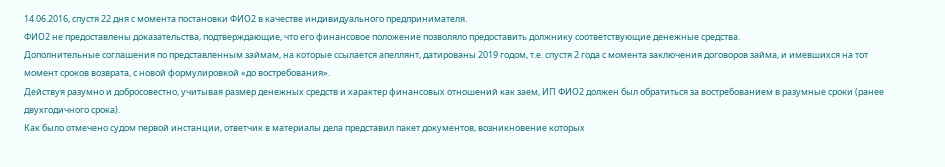14.06.2016, спустя 22 дня с момента постановки ФИО2 в качестве индивидуального предпринимателя.
ФИО2 не предоставлены доказательства, подтверждающие, что его финансовое положение позволяло предоставить должнику соответствующие денежные средства.
Дополнительные соглашения по представленным займам, на которые ссылается апеллянт, датированы 2019 годом, т.е. спустя 2 года с момента заключения договоров займа, и имевшихся на тот момент сроков возврата, с новой формулировкой «до востребования».
Действуя разумно и добросовестно, учитывая размер денежных средств и характер финансовых отношений как заем, ИП ФИО2 должен был обратиться за востребованием в разумные сроки (ранее двухгодичного срока).
Как было отмечено судом первой инстанции, ответчик в материалы дела представил пакет документов, возникновение которых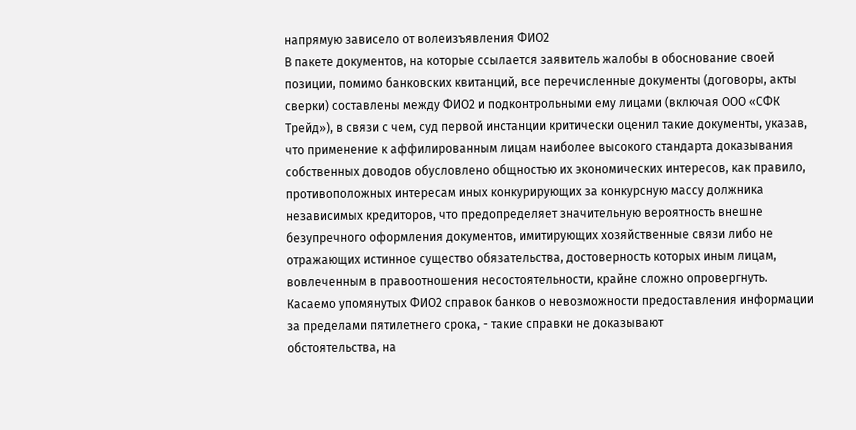напрямую зависело от волеизъявления ФИО2
В пакете документов, на которые ссылается заявитель жалобы в обоснование своей позиции, помимо банковских квитанций, все перечисленные документы (договоры, акты сверки) составлены между ФИО2 и подконтрольными ему лицами (включая ООО «СФК Трейд»), в связи с чем, суд первой инстанции критически оценил такие документы, указав, что применение к аффилированным лицам наиболее высокого стандарта доказывания собственных доводов обусловлено общностью их экономических интересов, как правило, противоположных интересам иных конкурирующих за конкурсную массу должника независимых кредиторов, что предопределяет значительную вероятность внешне безупречного оформления документов, имитирующих хозяйственные связи либо не отражающих истинное существо обязательства, достоверность которых иным лицам, вовлеченным в правоотношения несостоятельности, крайне сложно опровергнуть.
Касаемо упомянутых ФИО2 справок банков о невозможности предоставления информации за пределами пятилетнего срока, - такие справки не доказывают
обстоятельства, на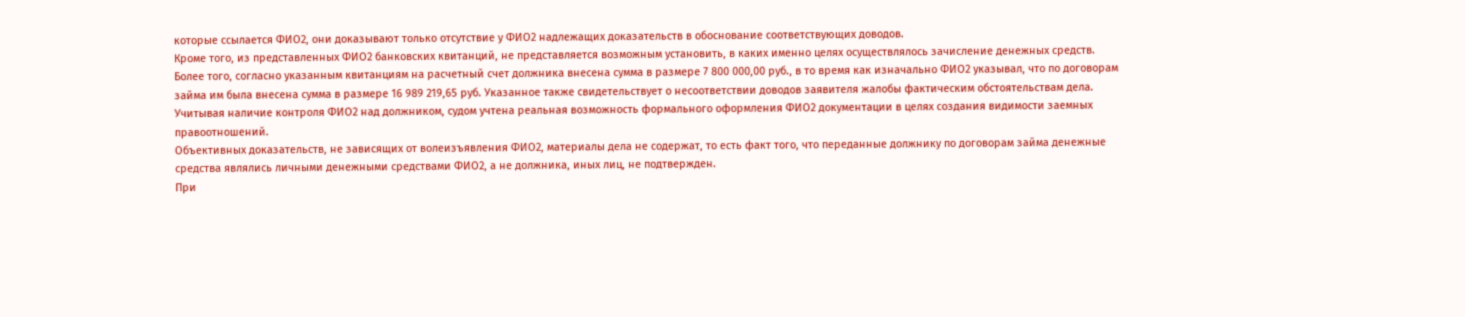которые ссылается ФИО2, они доказывают только отсутствие у ФИО2 надлежащих доказательств в обоснование соответствующих доводов.
Кроме того, из представленных ФИО2 банковских квитанций, не представляется возможным установить, в каких именно целях осуществлялось зачисление денежных средств.
Более того, согласно указанным квитанциям на расчетный счет должника внесена сумма в размере 7 800 000,00 руб., в то время как изначально ФИО2 указывал, что по договорам займа им была внесена сумма в размере 16 989 219,65 руб. Указанное также свидетельствует о несоответствии доводов заявителя жалобы фактическим обстоятельствам дела.
Учитывая наличие контроля ФИО2 над должником, судом учтена реальная возможность формального оформления ФИО2 документации в целях создания видимости заемных правоотношений.
Объективных доказательств, не зависящих от волеизъявления ФИО2, материалы дела не содержат, то есть факт того, что переданные должнику по договорам займа денежные средства являлись личными денежными средствами ФИО2, а не должника, иных лиц, не подтвержден.
При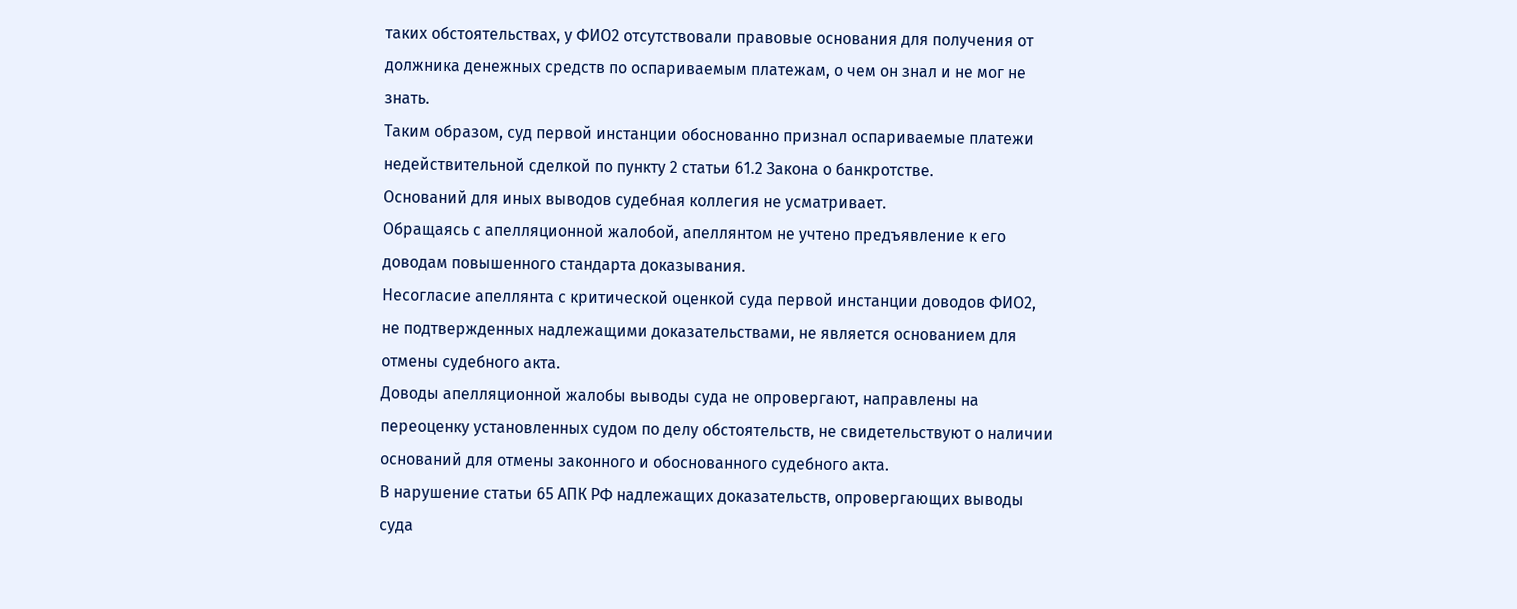таких обстоятельствах, у ФИО2 отсутствовали правовые основания для получения от должника денежных средств по оспариваемым платежам, о чем он знал и не мог не знать.
Таким образом, суд первой инстанции обоснованно признал оспариваемые платежи недействительной сделкой по пункту 2 статьи 61.2 Закона о банкротстве.
Оснований для иных выводов судебная коллегия не усматривает.
Обращаясь с апелляционной жалобой, апеллянтом не учтено предъявление к его доводам повышенного стандарта доказывания.
Несогласие апеллянта с критической оценкой суда первой инстанции доводов ФИО2, не подтвержденных надлежащими доказательствами, не является основанием для отмены судебного акта.
Доводы апелляционной жалобы выводы суда не опровергают, направлены на переоценку установленных судом по делу обстоятельств, не свидетельствуют о наличии оснований для отмены законного и обоснованного судебного акта.
В нарушение статьи 65 АПК РФ надлежащих доказательств, опровергающих выводы суда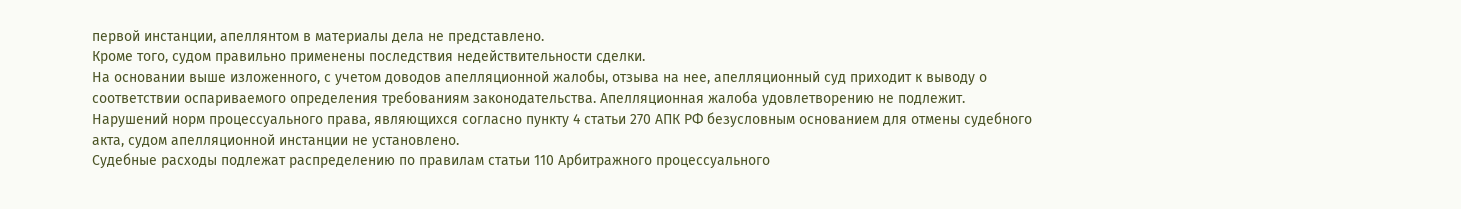первой инстанции, апеллянтом в материалы дела не представлено.
Кроме того, судом правильно применены последствия недействительности сделки.
На основании выше изложенного, с учетом доводов апелляционной жалобы, отзыва на нее, апелляционный суд приходит к выводу о соответствии оспариваемого определения требованиям законодательства. Апелляционная жалоба удовлетворению не подлежит.
Нарушений норм процессуального права, являющихся согласно пункту 4 статьи 270 АПК РФ безусловным основанием для отмены судебного акта, судом апелляционной инстанции не установлено.
Судебные расходы подлежат распределению по правилам статьи 110 Арбитражного процессуального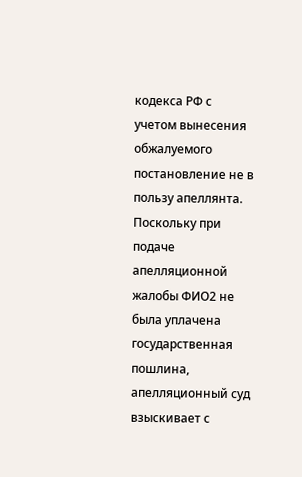кодекса РФ с учетом вынесения обжалуемого постановление не в пользу апеллянта.
Поскольку при подаче апелляционной жалобы ФИО2 не была уплачена государственная пошлина, апелляционный суд взыскивает с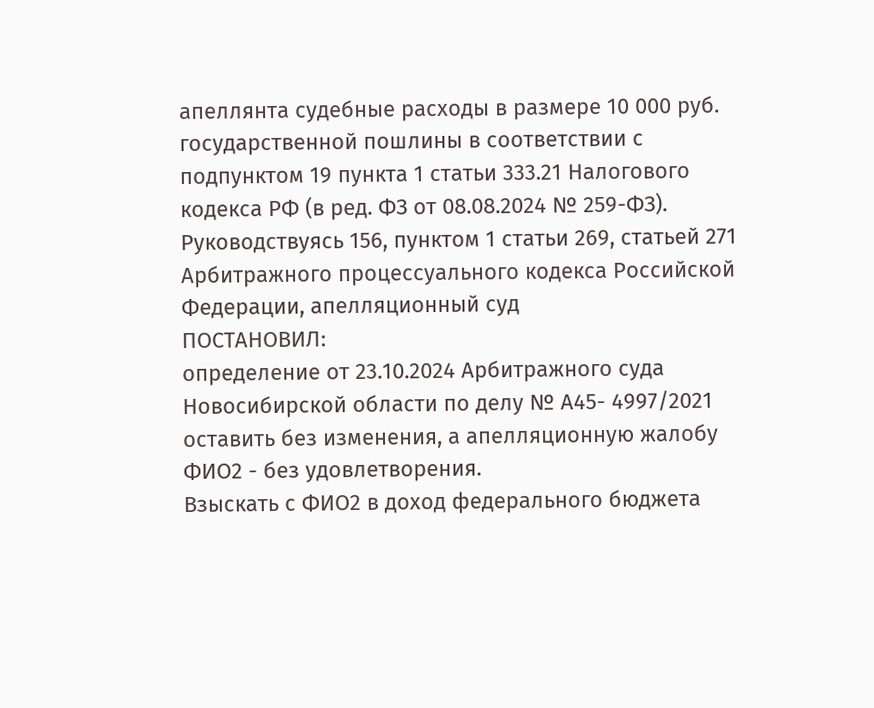апеллянта судебные расходы в размере 10 000 руб. государственной пошлины в соответствии с подпунктом 19 пункта 1 статьи 333.21 Налогового кодекса РФ (в ред. ФЗ от 08.08.2024 № 259-ФЗ).
Руководствуясь 156, пунктом 1 статьи 269, статьей 271 Арбитражного процессуального кодекса Российской Федерации, апелляционный суд
ПОСТАНОВИЛ:
определение от 23.10.2024 Арбитражного суда Новосибирской области по делу № А45- 4997/2021 оставить без изменения, а апелляционную жалобу ФИО2 - без удовлетворения.
Взыскать с ФИО2 в доход федерального бюджета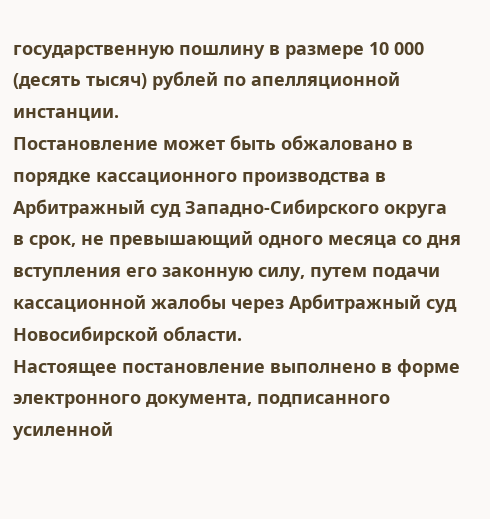государственную пошлину в размере 10 000 (десять тысяч) рублей по апелляционной инстанции.
Постановление может быть обжаловано в порядке кассационного производства в Арбитражный суд Западно-Сибирского округа в срок, не превышающий одного месяца со дня вступления его законную силу, путем подачи кассационной жалобы через Арбитражный суд Новосибирской области.
Настоящее постановление выполнено в форме электронного документа, подписанного усиленной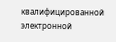квалифицированной электронной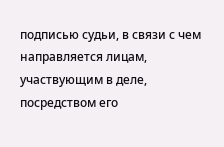подписью судьи, в связи с чем направляется лицам, участвующим в деле, посредством его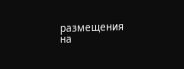размещения на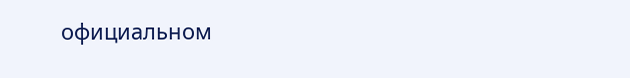официальном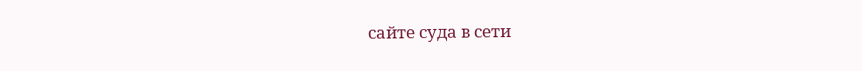сайте суда в сети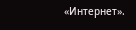«Интернет».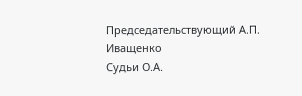Председательствующий А.П. Иващенко
Судьи О.А.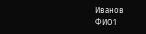Иванов
ФИО1